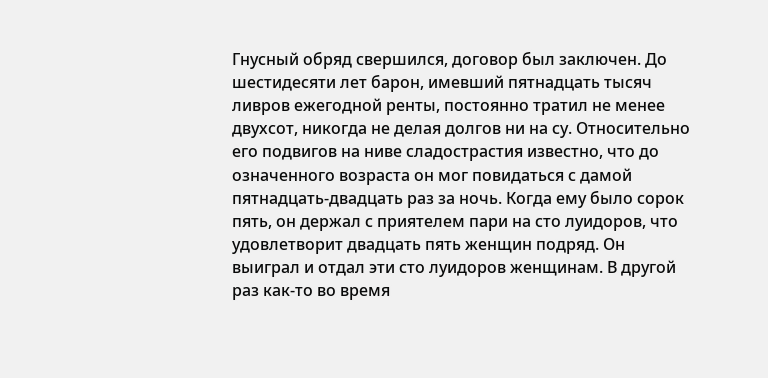Гнусный обряд свершился, договор был заключен. До шестидесяти лет барон, имевший пятнадцать тысяч ливров ежегодной ренты, постоянно тратил не менее двухсот, никогда не делая долгов ни на су. Относительно его подвигов на ниве сладострастия известно, что до означенного возраста он мог повидаться с дамой пятнадцать-двадцать раз за ночь. Когда ему было сорок пять, он держал с приятелем пари на сто луидоров, что удовлетворит двадцать пять женщин подряд. Он выиграл и отдал эти сто луидоров женщинам. В другой раз как-то во время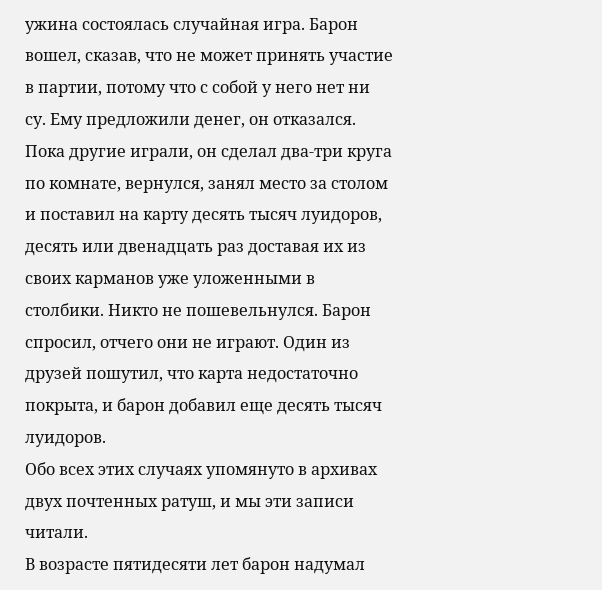ужина состоялась случайная игра. Барон вошел, сказав, что не может принять участие в партии, потому что с собой у него нет ни су. Ему предложили денег, он отказался. Пока другие играли, он сделал два-три круга по комнате, вернулся, занял место за столом и поставил на карту десять тысяч луидоров, десять или двенадцать раз доставая их из своих карманов уже уложенными в столбики. Никто не пошевельнулся. Барон спросил, отчего они не играют. Один из друзей пошутил, что карта недостаточно покрыта, и барон добавил еще десять тысяч луидоров.
Обо всех этих случаях упомянуто в архивах двух почтенных ратуш, и мы эти записи читали.
В возрасте пятидесяти лет барон надумал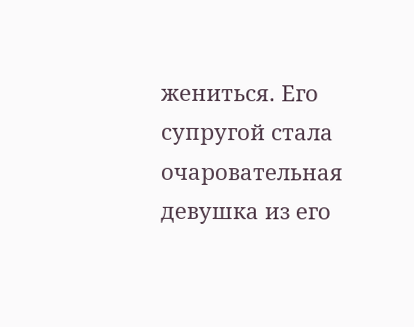жениться. Его супругой стала очаровательная девушка из его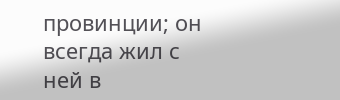провинции; он всегда жил с ней в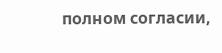полном согласии,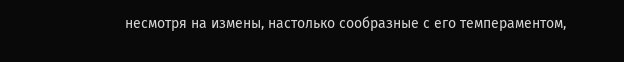несмотря на измены, настолько сообразные с его темпераментом,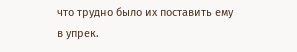что трудно было их поставить ему в упрек.